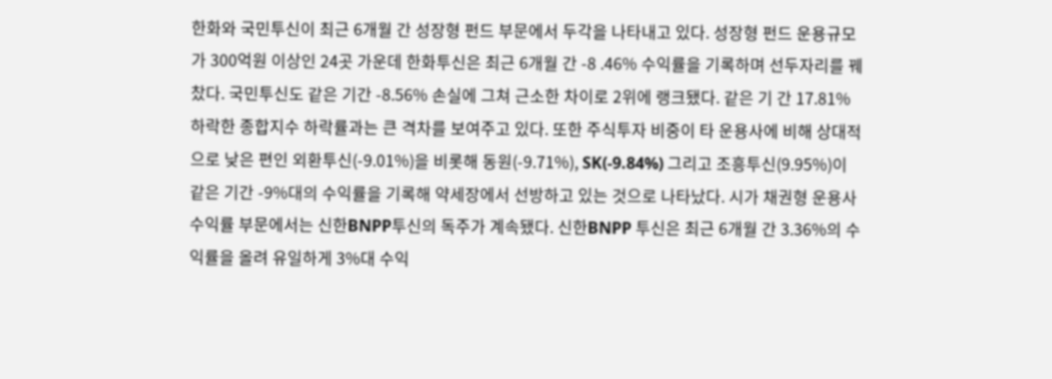한화와 국민투신이 최근 6개월 간 성장형 펀드 부문에서 두각을 나타내고 있다. 성장형 펀드 운용규모가 300억원 이상인 24곳 가운데 한화투신은 최근 6개월 간 -8 .46% 수익률을 기록하며 선두자리를 꿰찼다. 국민투신도 같은 기간 -8.56% 손실에 그쳐 근소한 차이로 2위에 랭크됐다. 같은 기 간 17.81% 하락한 종합지수 하락률과는 큰 격차를 보여주고 있다. 또한 주식투자 비중이 타 운용사에 비해 상대적으로 낮은 편인 외환투신(-9.01%)을 비롯해 동원(-9.71%), SK(-9.84%) 그리고 조흥투신(9.95%)이 같은 기간 -9%대의 수익률을 기록해 약세장에서 선방하고 있는 것으로 나타났다. 시가 채권형 운용사 수익률 부문에서는 신한BNPP투신의 독주가 계속됐다. 신한BNPP 투신은 최근 6개월 간 3.36%의 수익률을 올려 유일하게 3%대 수익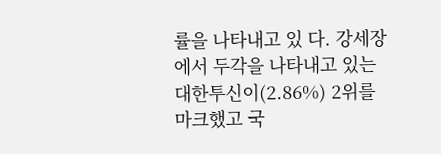률을 나타내고 있 다. 강세장에서 두각을 나타내고 있는 대한투신이(2.86%) 2위를 마크했고 국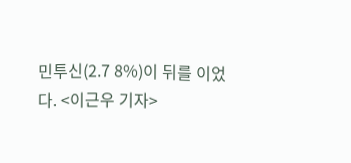민투신(2.7 8%)이 뒤를 이었다. <이근우 기자>